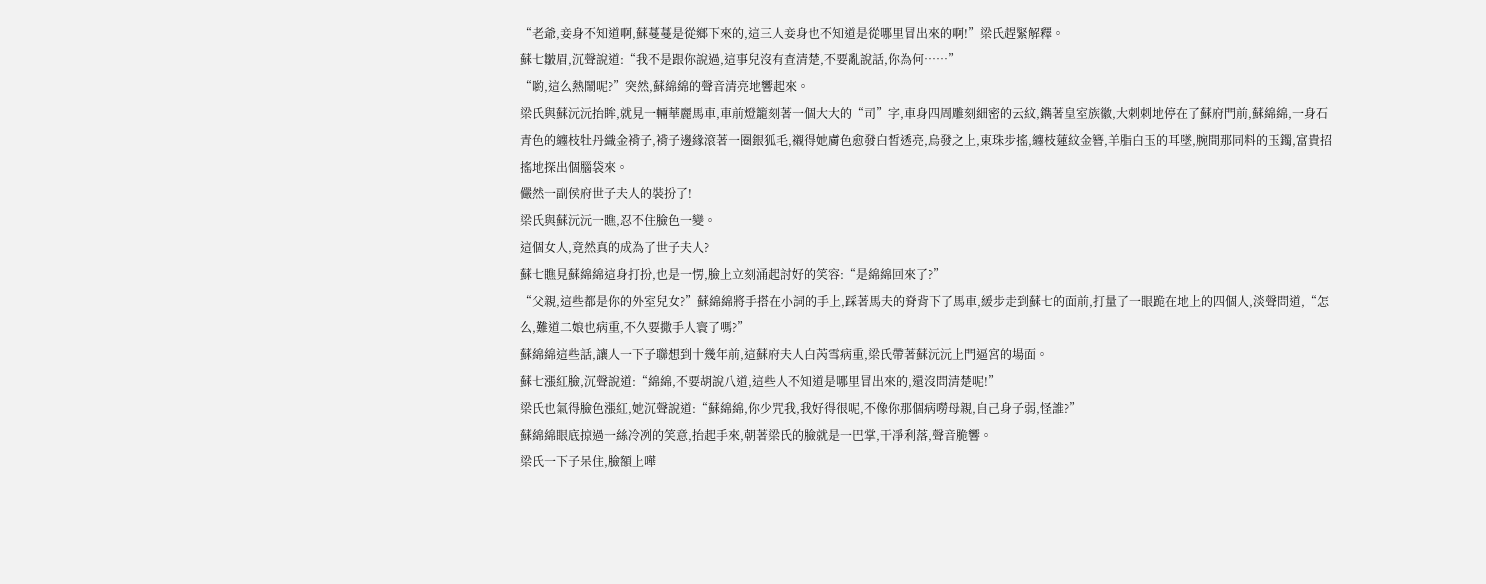“老爺,妾身不知道啊,蘇蔓蔓是從鄉下來的,這三人妾身也不知道是從哪里冒出來的啊!”梁氏趕緊解釋。
蘇七皺眉,沉聲說道:“我不是跟你說過,這事兒沒有查清楚,不要亂說話,你為何……”
“喲,這么熱鬧呢?”突然,蘇綿綿的聲音清亮地響起來。
梁氏與蘇沅沅抬眸,就見一輛華麗馬車,車前燈籠刻著一個大大的“司”字,車身四周雕刻細密的云紋,鐫著皇室族徽,大刺刺地停在了蘇府門前,蘇綿綿,一身石青色的纏枝牡丹織金褙子,褙子邊緣滾著一圈銀狐毛,襯得她膚色愈發白皙透亮,烏發之上,東珠步搖,纏枝蓮紋金簪,羊脂白玉的耳墜,腕間那同料的玉鐲,富貴招搖地探出個腦袋來。
儼然一副侯府世子夫人的裝扮了!
梁氏與蘇沅沅一瞧,忍不住臉色一變。
這個女人,竟然真的成為了世子夫人?
蘇七瞧見蘇綿綿這身打扮,也是一愣,臉上立刻涌起討好的笑容:“是綿綿回來了?”
“父親,這些都是你的外室兒女?”蘇綿綿將手搭在小詞的手上,踩著馬夫的脊背下了馬車,緩步走到蘇七的面前,打量了一眼跪在地上的四個人,淡聲問道,“怎么,難道二娘也病重,不久要撒手人寰了嗎?”
蘇綿綿這些話,讓人一下子聯想到十幾年前,這蘇府夫人白芮雪病重,梁氏帶著蘇沅沅上門逼宮的場面。
蘇七漲紅臉,沉聲說道:“綿綿,不要胡說八道,這些人不知道是哪里冒出來的,還沒問清楚呢!”
梁氏也氣得臉色漲紅,她沉聲說道:“蘇綿綿,你少咒我,我好得很呢,不像你那個病嘮母親,自己身子弱,怪誰?”
蘇綿綿眼底掠過一絲冷冽的笑意,抬起手來,朝著梁氏的臉就是一巴掌,干凈利落,聲音脆響。
梁氏一下子呆住,臉額上嘩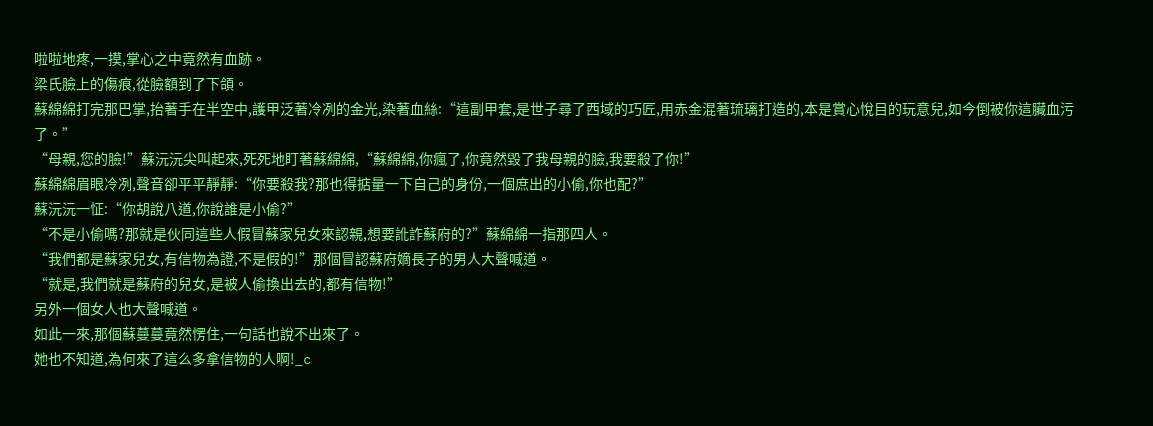啦啦地疼,一摸,掌心之中竟然有血跡。
梁氏臉上的傷痕,從臉額到了下頜。
蘇綿綿打完那巴掌,抬著手在半空中,護甲泛著冷冽的金光,染著血絲:“這副甲套,是世子尋了西域的巧匠,用赤金混著琉璃打造的,本是賞心悅目的玩意兒,如今倒被你這臟血污了。”
“母親,您的臉!”蘇沅沅尖叫起來,死死地盯著蘇綿綿,“蘇綿綿,你瘋了,你竟然毀了我母親的臉,我要殺了你!”
蘇綿綿眉眼冷冽,聲音卻平平靜靜:“你要殺我?那也得掂量一下自己的身份,一個庶出的小偷,你也配?”
蘇沅沅一怔:“你胡說八道,你說誰是小偷?”
“不是小偷嗎?那就是伙同這些人假冒蘇家兒女來認親,想要訛詐蘇府的?”蘇綿綿一指那四人。
“我們都是蘇家兒女,有信物為證,不是假的!”那個冒認蘇府嫡長子的男人大聲喊道。
“就是,我們就是蘇府的兒女,是被人偷換出去的,都有信物!”
另外一個女人也大聲喊道。
如此一來,那個蘇蔓蔓竟然愣住,一句話也說不出來了。
她也不知道,為何來了這么多拿信物的人啊!_c